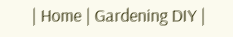| Home | Gardening DIY |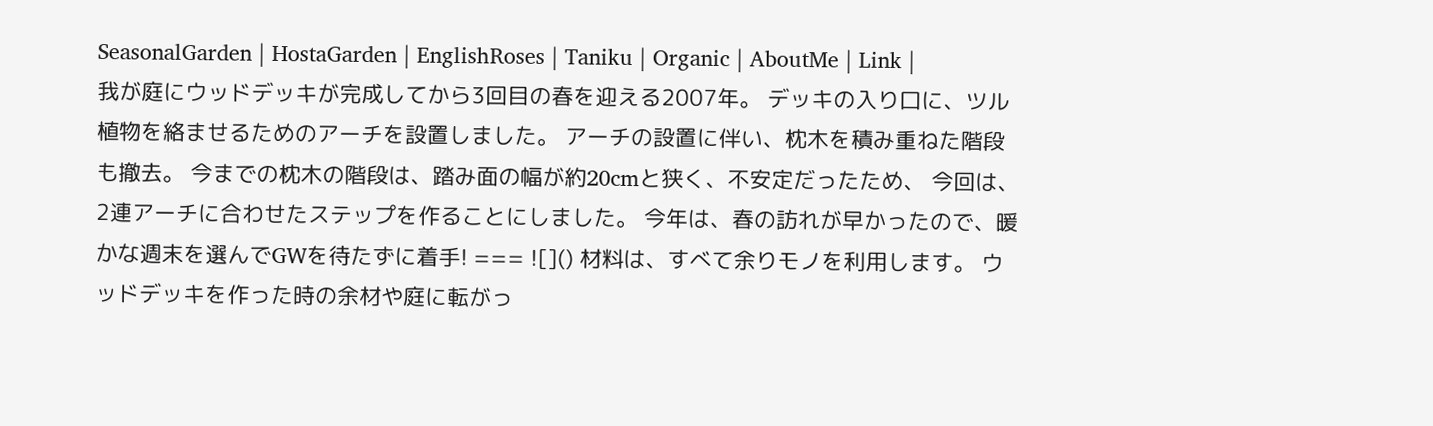SeasonalGarden | HostaGarden | EnglishRoses | Taniku | Organic | AboutMe | Link |
我が庭にウッドデッキが完成してから3回目の春を迎える2007年。 デッキの入り口に、ツル植物を絡ませるためのアーチを設置しました。 アーチの設置に伴い、枕木を積み重ねた階段も撤去。 今までの枕木の階段は、踏み面の幅が約20cmと狭く、不安定だったため、 今回は、2連アーチに合わせたステップを作ることにしました。 今年は、春の訪れが早かったので、暖かな週末を選んでGWを待たずに着手! === ![]() 材料は、すべて余りモノを利用します。 ウッドデッキを作った時の余材や庭に転がっ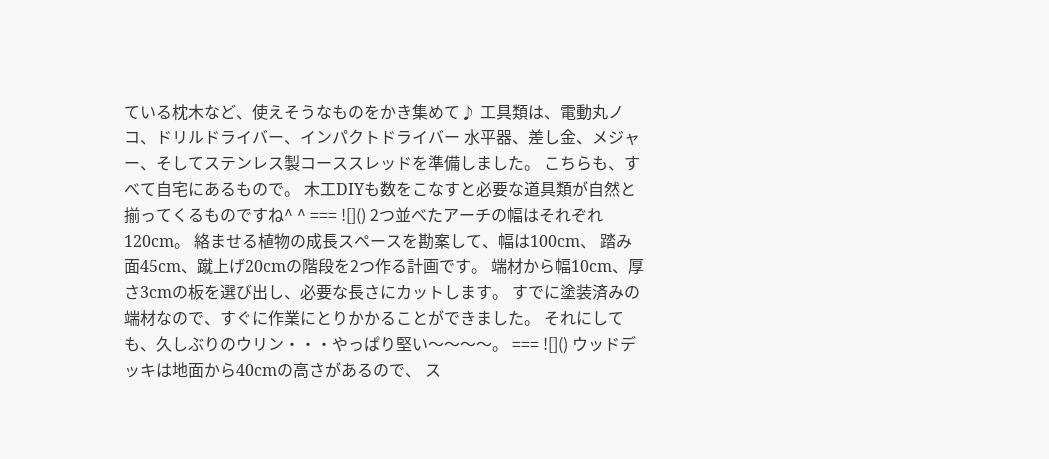ている枕木など、使えそうなものをかき集めて♪ 工具類は、電動丸ノコ、ドリルドライバー、インパクトドライバー 水平器、差し金、メジャー、そしてステンレス製コーススレッドを準備しました。 こちらも、すべて自宅にあるもので。 木工DIYも数をこなすと必要な道具類が自然と揃ってくるものですね^ ^ === ![]() 2つ並べたアーチの幅はそれぞれ120cm。 絡ませる植物の成長スペースを勘案して、幅は100cm、 踏み面45cm、蹴上げ20cmの階段を2つ作る計画です。 端材から幅10cm、厚さ3cmの板を選び出し、必要な長さにカットします。 すでに塗装済みの端材なので、すぐに作業にとりかかることができました。 それにしても、久しぶりのウリン・・・やっぱり堅い〜〜〜〜。 === ![]() ウッドデッキは地面から40cmの高さがあるので、 ス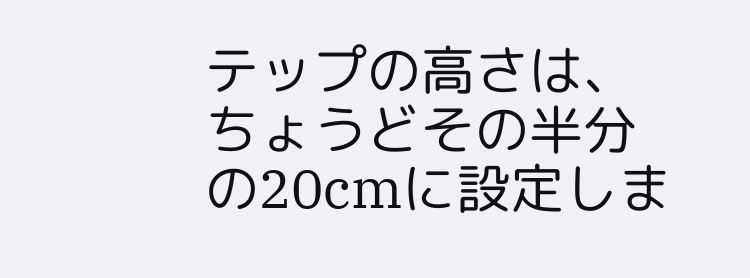テップの高さは、ちょうどその半分の20cmに設定しま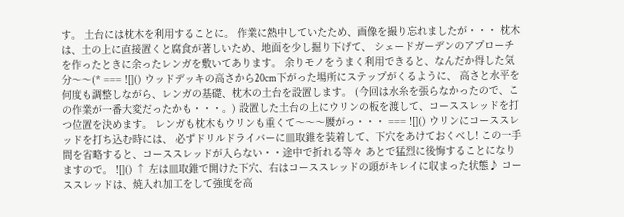す。 土台には枕木を利用することに。 作業に熱中していたため、画像を撮り忘れましたが・・・ 枕木は、土の上に直接置くと腐食が著しいため、地面を少し掘り下げて、 シェードガーデンのアプローチを作ったときに余ったレンガを敷いてあります。 余りモノをうまく利用できると、なんだか得した気分〜〜(* === ![]() ウッドデッキの高さから20cm下がった場所にステップがくるように、 高さと水平を何度も調整しながら、レンガの基礎、枕木の土台を設置します。 (今回は水糸を張らなかったので、この作業が一番大変だったかも・・・。) 設置した土台の上にウリンの板を渡して、コーススレッドを打つ位置を決めます。 レンガも枕木もウリンも重くて〜〜〜腰がっ・・・ === ![]() ウリンにコーススレッドを打ち込む時には、 必ずドリルドライバーに皿取錐を装着して、下穴をあけておくべし! この一手間を省略すると、コーススレッドが入らない・・途中で折れる等々 あとで猛烈に後悔することになりますので。 ![]() ↑ 左は皿取錐で開けた下穴、右はコーススレッドの頭がキレイに収まった状態♪ コーススレッドは、焼入れ加工をして強度を高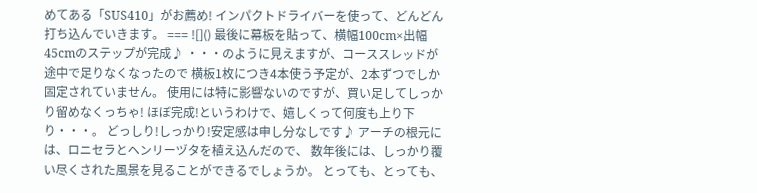めてある「SUS410」がお薦め! インパクトドライバーを使って、どんどん打ち込んでいきます。 === ![]() 最後に幕板を貼って、横幅100cm×出幅45cmのステップが完成♪ ・・・のように見えますが、コーススレッドが途中で足りなくなったので 横板1枚につき4本使う予定が、2本ずつでしか固定されていません。 使用には特に影響ないのですが、買い足してしっかり留めなくっちゃ! ほぼ完成!というわけで、嬉しくって何度も上り下り・・・。 どっしり!しっかり!安定感は申し分なしです♪ アーチの根元には、ロニセラとヘンリーヅタを植え込んだので、 数年後には、しっかり覆い尽くされた風景を見ることができるでしょうか。 とっても、とっても、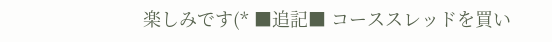楽しみです(* ■追記■ コーススレッドを買い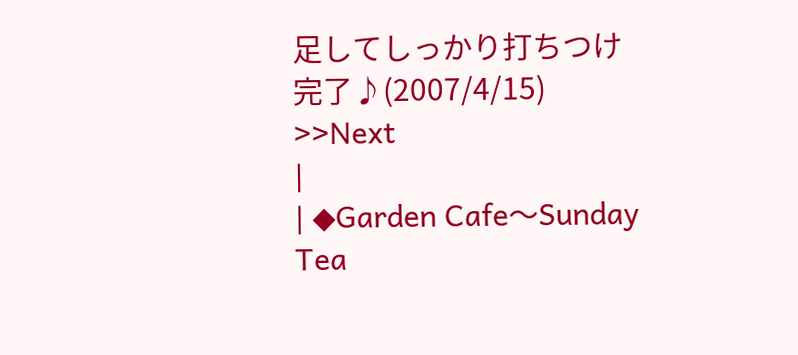足してしっかり打ちつけ完了♪(2007/4/15) >>Next
|
| ◆Garden Cafe〜Sunday Tea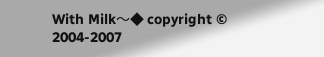With Milk〜◆ copyright © 2004-2007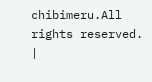chibimeru.All rights reserved. |